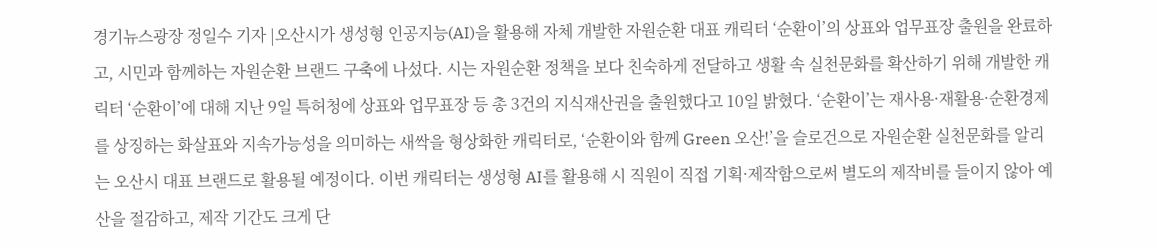경기뉴스광장 정일수 기자 |오산시가 생성형 인공지능(AI)을 활용해 자체 개발한 자원순환 대표 캐릭터 ‘순환이’의 상표와 업무표장 출원을 완료하고, 시민과 함께하는 자원순환 브랜드 구축에 나섰다. 시는 자원순환 정책을 보다 친숙하게 전달하고 생활 속 실천문화를 확산하기 위해 개발한 캐릭터 ‘순환이’에 대해 지난 9일 특허청에 상표와 업무표장 등 총 3건의 지식재산권을 출원했다고 10일 밝혔다. ‘순환이’는 재사용·재활용·순환경제를 상징하는 화살표와 지속가능성을 의미하는 새싹을 형상화한 캐릭터로, ‘순환이와 함께 Green 오산!’을 슬로건으로 자원순환 실천문화를 알리는 오산시 대표 브랜드로 활용될 예정이다. 이번 캐릭터는 생성형 AI를 활용해 시 직원이 직접 기획·제작함으로써 별도의 제작비를 들이지 않아 예산을 절감하고, 제작 기간도 크게 단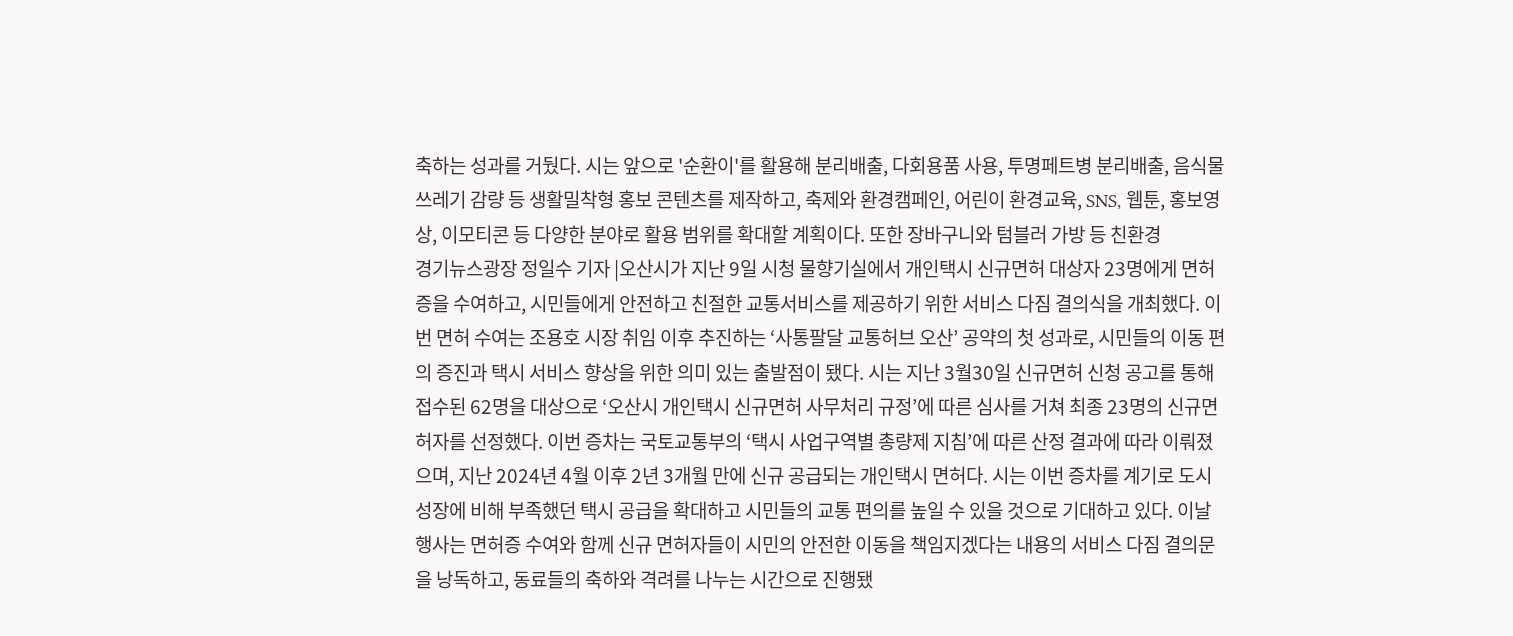축하는 성과를 거뒀다. 시는 앞으로 '순환이'를 활용해 분리배출, 다회용품 사용, 투명페트병 분리배출, 음식물쓰레기 감량 등 생활밀착형 홍보 콘텐츠를 제작하고, 축제와 환경캠페인, 어린이 환경교육, SNS, 웹툰, 홍보영상, 이모티콘 등 다양한 분야로 활용 범위를 확대할 계획이다. 또한 장바구니와 텀블러 가방 등 친환경
경기뉴스광장 정일수 기자 |오산시가 지난 9일 시청 물향기실에서 개인택시 신규면허 대상자 23명에게 면허증을 수여하고, 시민들에게 안전하고 친절한 교통서비스를 제공하기 위한 서비스 다짐 결의식을 개최했다. 이번 면허 수여는 조용호 시장 취임 이후 추진하는 ‘사통팔달 교통허브 오산’ 공약의 첫 성과로, 시민들의 이동 편의 증진과 택시 서비스 향상을 위한 의미 있는 출발점이 됐다. 시는 지난 3월30일 신규면허 신청 공고를 통해 접수된 62명을 대상으로 ‘오산시 개인택시 신규면허 사무처리 규정’에 따른 심사를 거쳐 최종 23명의 신규면허자를 선정했다. 이번 증차는 국토교통부의 ‘택시 사업구역별 총량제 지침’에 따른 산정 결과에 따라 이뤄졌으며, 지난 2024년 4월 이후 2년 3개월 만에 신규 공급되는 개인택시 면허다. 시는 이번 증차를 계기로 도시 성장에 비해 부족했던 택시 공급을 확대하고 시민들의 교통 편의를 높일 수 있을 것으로 기대하고 있다. 이날 행사는 면허증 수여와 함께 신규 면허자들이 시민의 안전한 이동을 책임지겠다는 내용의 서비스 다짐 결의문을 낭독하고, 동료들의 축하와 격려를 나누는 시간으로 진행됐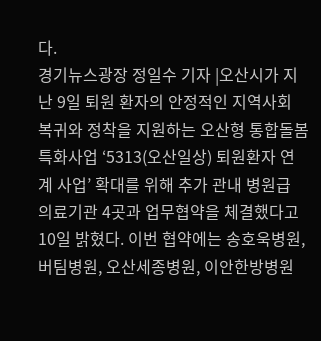다.
경기뉴스광장 정일수 기자 |오산시가 지난 9일 퇴원 환자의 안정적인 지역사회 복귀와 정착을 지원하는 오산형 통합돌봄 특화사업 ‘5313(오산일상) 퇴원환자 연계 사업’ 확대를 위해 추가 관내 병원급 의료기관 4곳과 업무협약을 체결했다고 10일 밝혔다. 이번 협약에는 송호욱병원, 버팀병원, 오산세종병원, 이안한방병원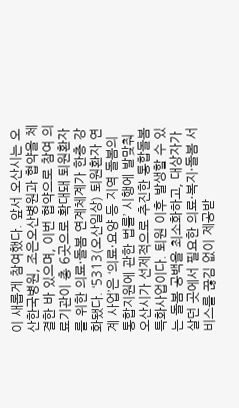이 새롭게 참여했다. 앞서 오산시는 오산한국병원, 조은오산병원과 협약을 체결한 바 있으며, 이번 협약으로 참여 의료기관이 총 6곳으로 확대돼 퇴원환자를 위한 의료·돌봄 연계체계가 한층 강화됐다. ‘5313(오산일상) 퇴원환자 연계 사업’은 ‘의료·요양 등 지역 돌봄의 통합지원에 관한 법률’ 시행에 발맞춰 오산시가 선제적으로 추진한 통합돌봄 특화사업이다. 퇴원 이후 발생할 수 있는 돌봄 공백을 최소화하고, 대상자가 살던 곳에서 필요한 의료·복지·돌봄 서비스를 끊김 없이 제공받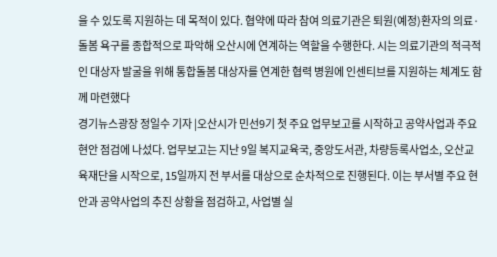을 수 있도록 지원하는 데 목적이 있다. 협약에 따라 참여 의료기관은 퇴원(예정)환자의 의료·돌봄 욕구를 종합적으로 파악해 오산시에 연계하는 역할을 수행한다. 시는 의료기관의 적극적인 대상자 발굴을 위해 통합돌봄 대상자를 연계한 협력 병원에 인센티브를 지원하는 체계도 함께 마련했다
경기뉴스광장 정일수 기자 |오산시가 민선9기 첫 주요 업무보고를 시작하고 공약사업과 주요 현안 점검에 나섰다. 업무보고는 지난 9일 복지교육국, 중앙도서관, 차량등록사업소, 오산교육재단을 시작으로, 15일까지 전 부서를 대상으로 순차적으로 진행된다. 이는 부서별 주요 현안과 공약사업의 추진 상황을 점검하고, 사업별 실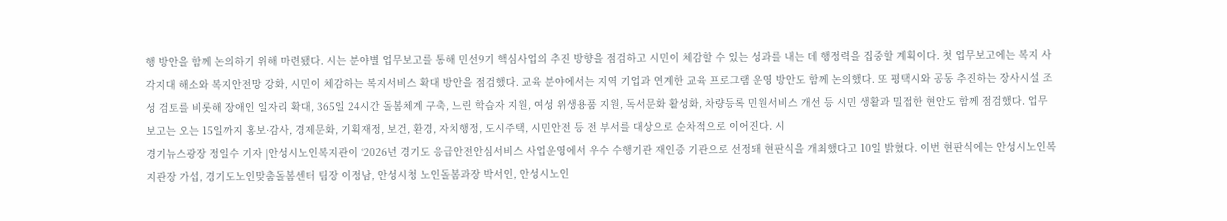행 방안을 함께 논의하기 위해 마련됐다. 시는 분야별 업무보고를 통해 민선9기 핵심사업의 추진 방향을 점검하고 시민이 체감할 수 있는 성과를 내는 데 행정력을 집중할 계획이다. 첫 업무보고에는 복지 사각지대 해소와 복지안전망 강화, 시민이 체감하는 복지서비스 확대 방안을 점검했다. 교육 분야에서는 지역 기업과 연계한 교육 프로그램 운영 방안도 함께 논의했다. 또 평택시와 공동 추진하는 장사시설 조성 검토를 비롯해 장애인 일자리 확대, 365일 24시간 돌봄체계 구축, 느린 학습자 지원, 여성 위생용품 지원, 독서문화 활성화, 차량등록 민원서비스 개선 등 시민 생활과 밀접한 현안도 함께 점검했다. 업무보고는 오는 15일까지 홍보·감사, 경제문화, 기획재정, 보건, 환경, 자치행정, 도시주택, 시민안전 등 전 부서를 대상으로 순차적으로 이어진다. 시
경기뉴스광장 정일수 기자 |안성시노인복지관이 ‘2026년 경기도 응급안전안심서비스 사업운영에서 우수 수행기관 재인증 기관으로 선정돼 현판식을 개최했다고 10일 밝혔다. 이번 현판식에는 안성시노인복지관장 가섭, 경기도노인맞춤돌봄센터 팀장 이정남, 안성시청 노인돌봄과장 박서인, 안성시노인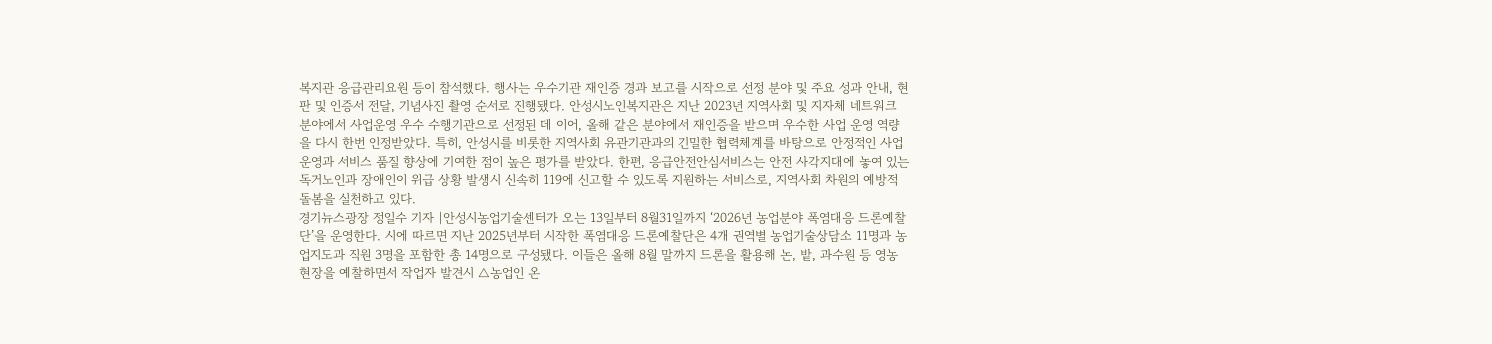복지관 응급관리요원 등이 참석했다. 행사는 우수기관 재인증 경과 보고를 시작으로 선정 분야 및 주요 성과 안내, 현판 및 인증서 전달, 기념사진 촬영 순서로 진행됐다. 안성시노인복지관은 지난 2023년 지역사회 및 지자체 네트워크 분야에서 사업운영 우수 수행기관으로 선정된 데 이어, 올해 같은 분야에서 재인증을 받으며 우수한 사업 운영 역량을 다시 한번 인정받았다. 특히, 안성시를 비롯한 지역사회 유관기관과의 긴밀한 협력체계를 바탕으로 안정적인 사업 운영과 서비스 품질 향상에 기여한 점이 높은 평가를 받았다. 한편, 응급안전안심서비스는 안전 사각지대에 놓여 있는 독거노인과 장애인이 위급 상황 발생시 신속히 119에 신고할 수 있도록 지원하는 서비스로, 지역사회 차원의 예방적 돌봄을 실천하고 있다.
경기뉴스광장 정일수 기자 |안성시농업기술센터가 오는 13일부터 8월31일까지 ‘2026년 농업분야 폭염대응 드론예찰단’을 운영한다. 시에 따르면 지난 2025년부터 시작한 폭염대응 드론예찰단은 4개 권역별 농업기술상담소 11명과 농업지도과 직원 3명을 포함한 총 14명으로 구성됐다. 이들은 올해 8월 말까지 드론을 활용해 논, 밭, 과수원 등 영농현장을 예찰하면서 작업자 발견시 △농업인 온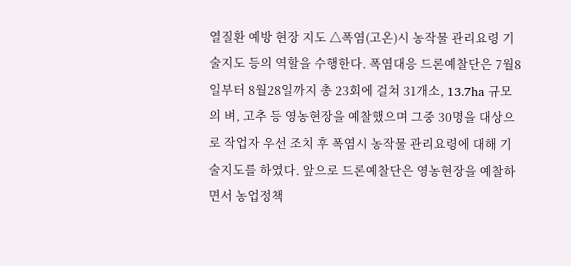열질환 예방 현장 지도 △폭염(고온)시 농작물 관리요령 기술지도 등의 역할을 수행한다. 폭염대응 드론예찰단은 7월8일부터 8월28일까지 총 23회에 걸쳐 31개소, 13.7ha 규모의 벼, 고추 등 영농현장을 예찰했으며 그중 30명을 대상으로 작업자 우선 조치 후 폭염시 농작물 관리요령에 대해 기술지도를 하였다. 앞으로 드론예찰단은 영농현장을 예찰하면서 농업정책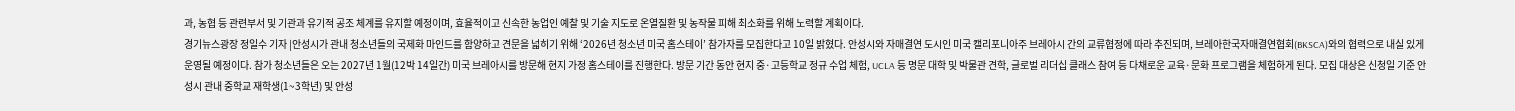과, 농협 등 관련부서 및 기관과 유기적 공조 체계를 유지할 예정이며, 효율적이고 신속한 농업인 예찰 및 기술 지도로 온열질환 및 농작물 피해 최소화를 위해 노력할 계획이다.
경기뉴스광장 정일수 기자 |안성시가 관내 청소년들의 국제화 마인드를 함양하고 견문을 넓히기 위해 ‘2026년 청소년 미국 홈스테이’ 참가자를 모집한다고 10일 밝혔다. 안성시와 자매결연 도시인 미국 캘리포니아주 브레아시 간의 교류협정에 따라 추진되며, 브레아한국자매결연협회(BKSCA)와의 협력으로 내실 있게 운영될 예정이다. 참가 청소년들은 오는 2027년 1월(12박 14일간) 미국 브레아시를 방문해 현지 가정 홈스테이를 진행한다. 방문 기간 동안 현지 중·고등학교 정규 수업 체험, UCLA 등 명문 대학 및 박물관 견학, 글로벌 리더십 클래스 참여 등 다채로운 교육·문화 프로그램을 체험하게 된다. 모집 대상은 신청일 기준 안성시 관내 중학교 재학생(1~3학년) 및 안성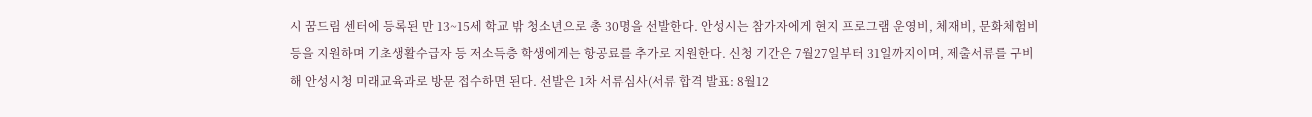시 꿈드림 센터에 등록된 만 13~15세 학교 밖 청소년으로 총 30명을 선발한다. 안성시는 참가자에게 현지 프로그램 운영비, 체재비, 문화체험비 등을 지원하며 기초생활수급자 등 저소득층 학생에게는 항공료를 추가로 지원한다. 신청 기간은 7월27일부터 31일까지이며, 제출서류를 구비해 안성시청 미래교육과로 방문 접수하면 된다. 선발은 1차 서류심사(서류 합격 발표: 8월12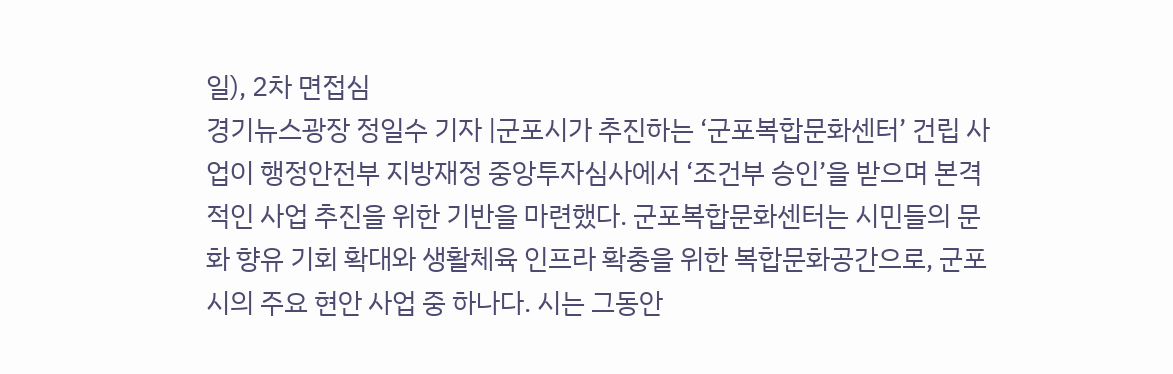일), 2차 면접심
경기뉴스광장 정일수 기자 |군포시가 추진하는 ‘군포복합문화센터’ 건립 사업이 행정안전부 지방재정 중앙투자심사에서 ‘조건부 승인’을 받으며 본격적인 사업 추진을 위한 기반을 마련했다. 군포복합문화센터는 시민들의 문화 향유 기회 확대와 생활체육 인프라 확충을 위한 복합문화공간으로, 군포시의 주요 현안 사업 중 하나다. 시는 그동안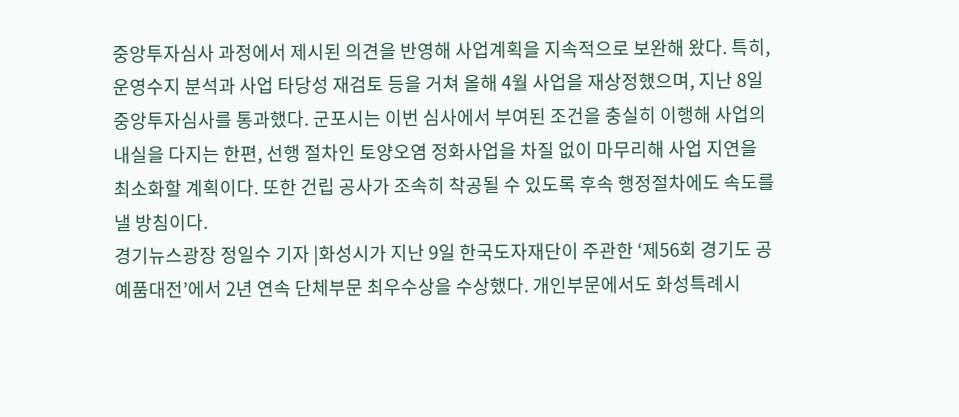중앙투자심사 과정에서 제시된 의견을 반영해 사업계획을 지속적으로 보완해 왔다. 특히, 운영수지 분석과 사업 타당성 재검토 등을 거쳐 올해 4월 사업을 재상정했으며, 지난 8일 중앙투자심사를 통과했다. 군포시는 이번 심사에서 부여된 조건을 충실히 이행해 사업의 내실을 다지는 한편, 선행 절차인 토양오염 정화사업을 차질 없이 마무리해 사업 지연을 최소화할 계획이다. 또한 건립 공사가 조속히 착공될 수 있도록 후속 행정절차에도 속도를 낼 방침이다.
경기뉴스광장 정일수 기자 |화성시가 지난 9일 한국도자재단이 주관한 ‘제56회 경기도 공예품대전’에서 2년 연속 단체부문 최우수상을 수상했다. 개인부문에서도 화성특례시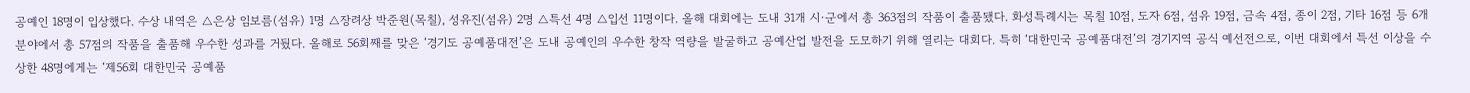공예인 18명이 입상했다. 수상 내역은 △은상 임보름(섬유) 1명 △장려상 박준원(목칠), 성유진(섬유) 2명 △특선 4명 △입선 11명이다. 올해 대회에는 도내 31개 시·군에서 총 363점의 작품이 출품됐다. 화성특례시는 목칠 10점, 도자 6점, 섬유 19점, 금속 4점, 종이 2점, 기타 16점 등 6개 분야에서 총 57점의 작품을 출품해 우수한 성과를 거뒀다. 올해로 56회째를 맞은 ‘경기도 공예품대전’은 도내 공예인의 우수한 창작 역량을 발굴하고 공예산업 발전을 도모하기 위해 열리는 대회다. 특히 ‘대한민국 공예품대전’의 경기지역 공식 예선전으로, 이번 대회에서 특선 이상을 수상한 48명에게는 ‘제56회 대한민국 공예품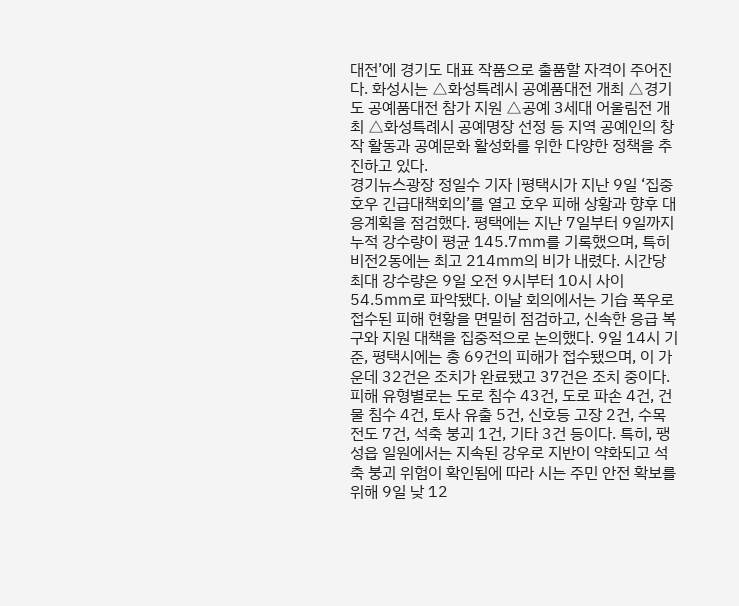대전’에 경기도 대표 작품으로 출품할 자격이 주어진다. 화성시는 △화성특례시 공예품대전 개최 △경기도 공예품대전 참가 지원 △공예 3세대 어울림전 개최 △화성특례시 공예명장 선정 등 지역 공예인의 창작 활동과 공예문화 활성화를 위한 다양한 정책을 추진하고 있다.
경기뉴스광장 정일수 기자 |평택시가 지난 9일 ‘집중호우 긴급대책회의’를 열고 호우 피해 상황과 향후 대응계획을 점검했다. 평택에는 지난 7일부터 9일까지 누적 강수량이 평균 145.7㎜를 기록했으며, 특히 비전2동에는 최고 214㎜의 비가 내렸다. 시간당 최대 강수량은 9일 오전 9시부터 10시 사이 54.5㎜로 파악됐다. 이날 회의에서는 기습 폭우로 접수된 피해 현황을 면밀히 점검하고, 신속한 응급 복구와 지원 대책을 집중적으로 논의했다. 9일 14시 기준, 평택시에는 총 69건의 피해가 접수됐으며, 이 가운데 32건은 조치가 완료됐고 37건은 조치 중이다. 피해 유형별로는 도로 침수 43건, 도로 파손 4건, 건물 침수 4건, 토사 유출 5건, 신호등 고장 2건, 수목 전도 7건, 석축 붕괴 1건, 기타 3건 등이다. 특히, 팽성읍 일원에서는 지속된 강우로 지반이 약화되고 석축 붕괴 위험이 확인됨에 따라 시는 주민 안전 확보를 위해 9일 낮 12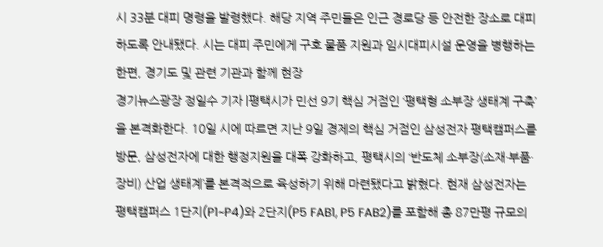시 33분 대피 명령을 발령했다. 해당 지역 주민들은 인근 경로당 등 안전한 장소로 대피하도록 안내됐다. 시는 대피 주민에게 구호 물품 지원과 임시대피시설 운영을 병행하는 한편, 경기도 및 관련 기관과 함께 현장
경기뉴스광장 정일수 기자 |평택시가 민선 9기 핵심 거점인 ‘평택형 소부장 생태계 구축’을 본격화한다. 10일 시에 따르면 지난 9일 경제의 핵심 거점인 삼성전자 평택캠퍼스를 방문, 삼성전자에 대한 행정지원을 대폭 강화하고, 평택시의 ‘반도체 소부장(소재·부품·장비) 산업 생태계’를 본격적으로 육성하기 위해 마련됐다고 밝혔다. 현재 삼성전자는 평택캠퍼스 1단지(P1~P4)와 2단지(P5 FAB1, P5 FAB2)를 포함해 총 87만평 규모의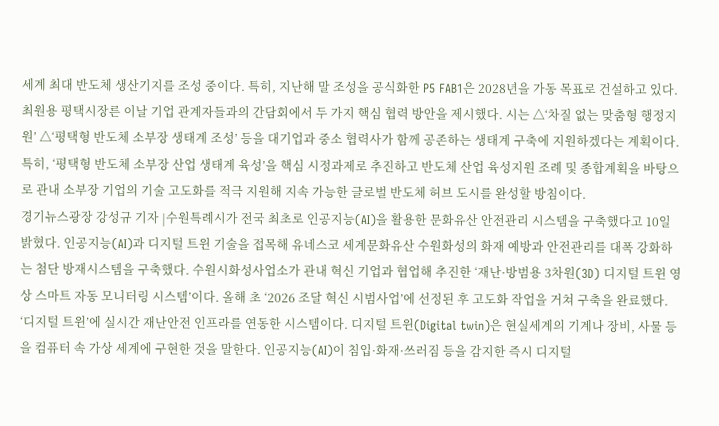세계 최대 반도체 생산기지를 조성 중이다. 특히, 지난해 말 조성을 공식화한 P5 FAB1은 2028년을 가동 목표로 건설하고 있다. 최원용 평택시장른 이날 기업 관계자들과의 간담회에서 두 가지 핵심 협력 방안을 제시했다. 시는 △‘차질 없는 맞춤형 행정지원’ △‘평택형 반도체 소부장 생태계 조성’ 등을 대기업과 중소 협력사가 함께 공존하는 생태계 구축에 지원하겠다는 계획이다. 특히, ‘평택형 반도체 소부장 산업 생태계 육성’을 핵심 시정과제로 추진하고 반도체 산업 육성지원 조례 및 종합계획을 바탕으로 관내 소부장 기업의 기술 고도화를 적극 지원해 지속 가능한 글로벌 반도체 허브 도시를 완성할 방침이다.
경기뉴스광장 강성규 기자 |수원특례시가 전국 최초로 인공지능(AI)을 활용한 문화유산 안전관리 시스템을 구축했다고 10일 밝혔다. 인공지능(AI)과 디지털 트윈 기술을 접목해 유네스코 세계문화유산 수원화성의 화재 예방과 안전관리를 대폭 강화하는 첨단 방재시스템을 구축했다. 수원시화성사업소가 관내 혁신 기업과 협업해 추진한 ‘재난·방범용 3차원(3D) 디지털 트윈 영상 스마트 자동 모니터링 시스템’이다. 올해 초 ‘2026 조달 혁신 시범사업’에 선정된 후 고도화 작업을 거쳐 구축을 완료했다. ‘디지털 트윈’에 실시간 재난안전 인프라를 연동한 시스템이다. 디지털 트윈(Digital twin)은 현실세계의 기계나 장비, 사물 등을 컴퓨터 속 가상 세계에 구현한 것을 말한다. 인공지능(AI)이 침입·화재·쓰러짐 등을 감지한 즉시 디지털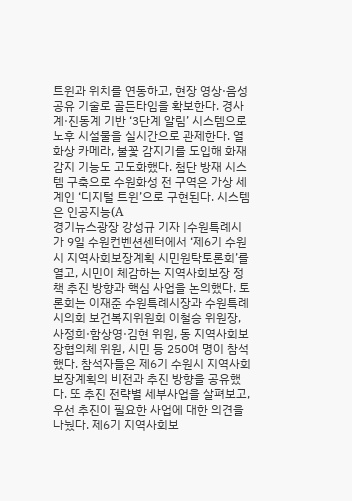트윈과 위치를 연동하고, 현장 영상·음성 공유 기술로 골든타임을 확보한다. 경사계·진동계 기반 ‘3단계 알림’ 시스템으로 노후 시설물을 실시간으로 관제한다. 열화상 카메라, 불꽃 감지기를 도입해 화재감지 기능도 고도화했다. 첨단 방재 시스템 구축으로 수원화성 전 구역은 가상 세계인 ‘디지털 트윈’으로 구현된다. 시스템은 인공지능(A
경기뉴스광장 강성규 기자 |수원특례시가 9일 수원컨벤션센터에서 ‘제6기 수원시 지역사회보장계획 시민원탁토론회’를 열고, 시민이 체감하는 지역사회보장 정책 추진 방향과 핵심 사업을 논의했다. 토론회는 이재준 수원특례시장과 수원특례시의회 보건복지위원회 이철승 위원장, 사정희·함상영·김현 위원, 동 지역사회보장협의체 위원, 시민 등 250여 명이 참석했다. 참석자들은 제6기 수원시 지역사회보장계획의 비전과 추진 방향을 공유했다. 또 추진 전략별 세부사업을 살펴보고, 우선 추진이 필요한 사업에 대한 의견을 나눴다. 제6기 지역사회보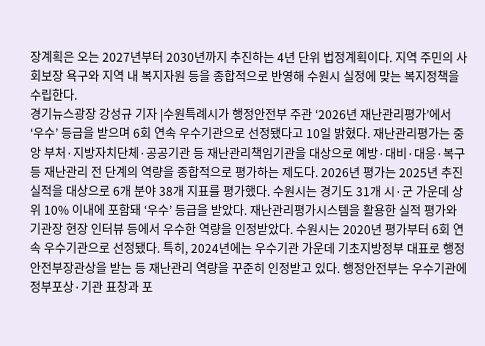장계획은 오는 2027년부터 2030년까지 추진하는 4년 단위 법정계획이다. 지역 주민의 사회보장 욕구와 지역 내 복지자원 등을 종합적으로 반영해 수원시 실정에 맞는 복지정책을 수립한다.
경기뉴스광장 강성규 기자 |수원특례시가 행정안전부 주관 ‘2026년 재난관리평가’에서 ‘우수’ 등급을 받으며 6회 연속 우수기관으로 선정됐다고 10일 밝혔다. 재난관리평가는 중앙 부처·지방자치단체·공공기관 등 재난관리책임기관을 대상으로 예방·대비·대응·복구 등 재난관리 전 단계의 역량을 종합적으로 평가하는 제도다. 2026년 평가는 2025년 추진 실적을 대상으로 6개 분야 38개 지표를 평가했다. 수원시는 경기도 31개 시·군 가운데 상위 10% 이내에 포함돼 ‘우수’ 등급을 받았다. 재난관리평가시스템을 활용한 실적 평가와 기관장 현장 인터뷰 등에서 우수한 역량을 인정받았다. 수원시는 2020년 평가부터 6회 연속 우수기관으로 선정됐다. 특히, 2024년에는 우수기관 가운데 기초지방정부 대표로 행정안전부장관상을 받는 등 재난관리 역량을 꾸준히 인정받고 있다. 행정안전부는 우수기관에 정부포상·기관 표창과 포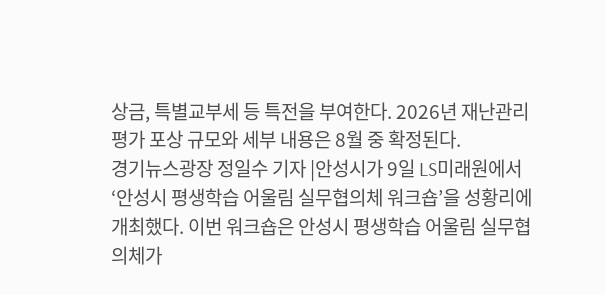상금, 특별교부세 등 특전을 부여한다. 2026년 재난관리평가 포상 규모와 세부 내용은 8월 중 확정된다.
경기뉴스광장 정일수 기자 |안성시가 9일 LS미래원에서 ‘안성시 평생학습 어울림 실무협의체 워크숍’을 성황리에 개최했다. 이번 워크숍은 안성시 평생학습 어울림 실무협의체가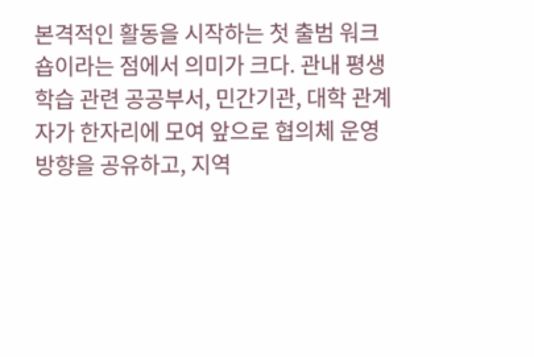본격적인 활동을 시작하는 첫 출범 워크숍이라는 점에서 의미가 크다. 관내 평생학습 관련 공공부서, 민간기관, 대학 관계자가 한자리에 모여 앞으로 협의체 운영 방향을 공유하고, 지역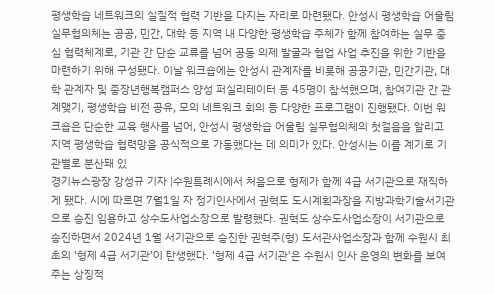평생학습 네트워크의 실질적 협력 기반을 다지는 자리로 마련됐다. 안성시 평생학습 어울림 실무협의체는 공공, 민간, 대학 등 지역 내 다양한 평생학습 주체가 함께 참여하는 실무 중심 협력체계로, 기관 간 단순 교류를 넘어 공동 의제 발굴과 협업 사업 추진을 위한 기반을 마련하기 위해 구성됐다. 이날 워크숍에는 안성시 관계자를 비롯해 공공기관, 민간기관, 대학 관계자 및 중장년행복캠퍼스 양성 퍼실리테이터 등 45명이 참석했으며, 참여기관 간 관계맺기, 평생학습 비전 공유, 모의 네트워크 회의 등 다양한 프로그램이 진행됐다. 이번 워크숍은 단순한 교육 행사를 넘어, 안성시 평생학습 어울림 실무협의체의 첫걸음을 알리고 지역 평생학습 협력망을 공식적으로 가동했다는 데 의미가 있다. 안성시는 이를 계기로 기관별로 분산돼 있
경기뉴스광장 강성규 기자 |수원특례시에서 처음으로 형제가 함께 4급 서기관으로 재직하게 됐다. 시에 따르면 7월1일 자 정기인사에서 권혁도 도시계획과장을 지방과학기술서기관으로 승진 임용하고 상수도사업소장으로 발령했다. 권혁도 상수도사업소장이 서기관으로 승진하면서 2024년 1월 서기관으로 승진한 권혁주(형) 도서관사업소장과 함께 수원시 최초의 ‘형제 4급 서기관’이 탄생했다. ‘형제 4급 서기관’은 수원시 인사 운영의 변화를 보여주는 상징적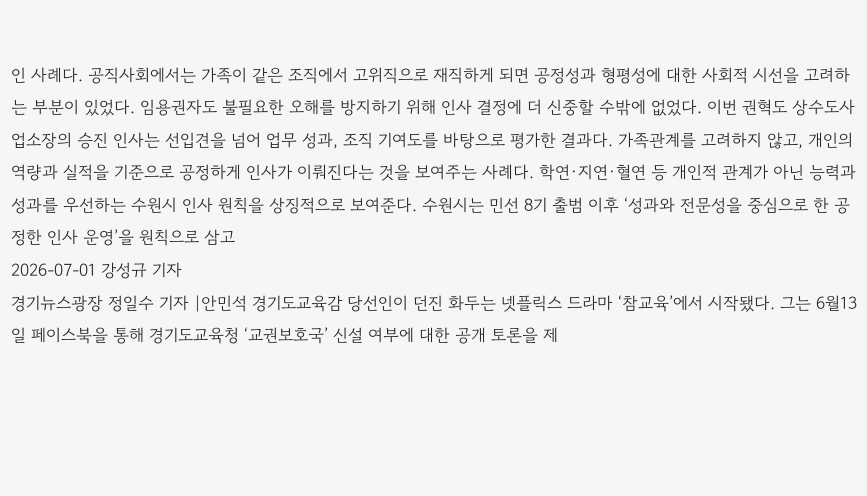인 사례다. 공직사회에서는 가족이 같은 조직에서 고위직으로 재직하게 되면 공정성과 형평성에 대한 사회적 시선을 고려하는 부분이 있었다. 임용권자도 불필요한 오해를 방지하기 위해 인사 결정에 더 신중할 수밖에 없었다. 이번 권혁도 상수도사업소장의 승진 인사는 선입견을 넘어 업무 성과, 조직 기여도를 바탕으로 평가한 결과다. 가족관계를 고려하지 않고, 개인의 역량과 실적을 기준으로 공정하게 인사가 이뤄진다는 것을 보여주는 사례다. 학연·지연·혈연 등 개인적 관계가 아닌 능력과 성과를 우선하는 수원시 인사 원칙을 상징적으로 보여준다. 수원시는 민선 8기 출범 이후 ‘성과와 전문성을 중심으로 한 공정한 인사 운영’을 원칙으로 삼고
2026-07-01 강성규 기자
경기뉴스광장 정일수 기자 |안민석 경기도교육감 당선인이 던진 화두는 넷플릭스 드라마 ‘참교육’에서 시작됐다. 그는 6월13일 페이스북을 통해 경기도교육청 ‘교권보호국’ 신설 여부에 대한 공개 토론을 제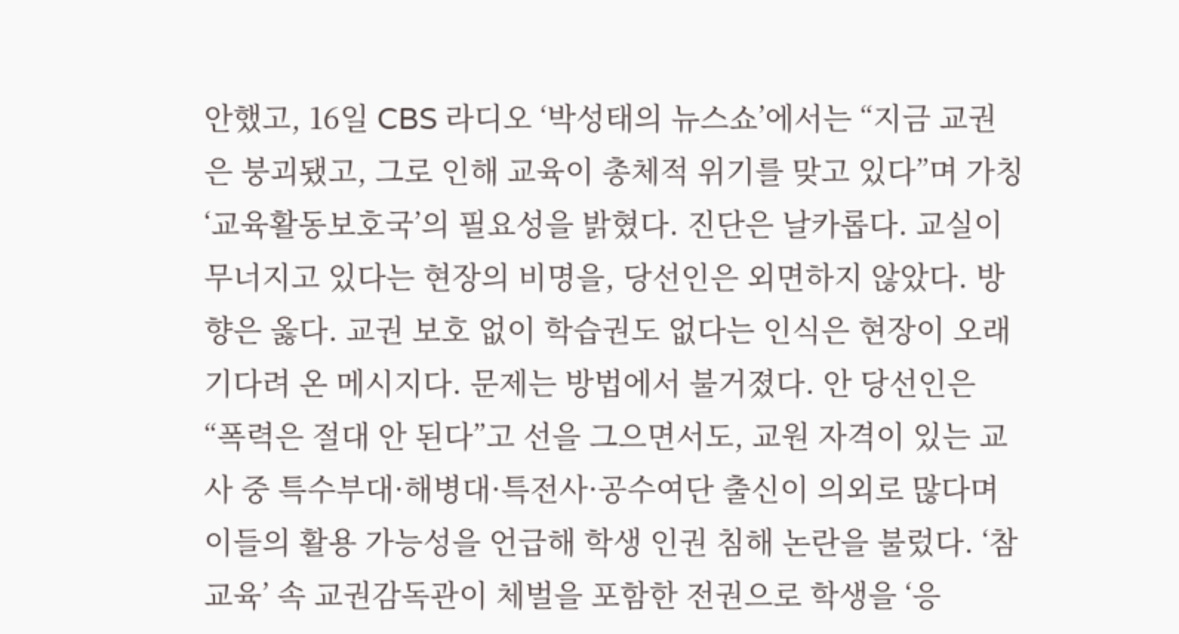안했고, 16일 CBS 라디오 ‘박성태의 뉴스쇼’에서는 “지금 교권은 붕괴됐고, 그로 인해 교육이 총체적 위기를 맞고 있다”며 가칭 ‘교육활동보호국’의 필요성을 밝혔다. 진단은 날카롭다. 교실이 무너지고 있다는 현장의 비명을, 당선인은 외면하지 않았다. 방향은 옳다. 교권 보호 없이 학습권도 없다는 인식은 현장이 오래 기다려 온 메시지다. 문제는 방법에서 불거졌다. 안 당선인은 “폭력은 절대 안 된다”고 선을 그으면서도, 교원 자격이 있는 교사 중 특수부대·해병대·특전사·공수여단 출신이 의외로 많다며 이들의 활용 가능성을 언급해 학생 인권 침해 논란을 불렀다. ‘참교육’ 속 교권감독관이 체벌을 포함한 전권으로 학생을 ‘응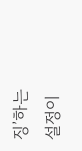징’하는 설정이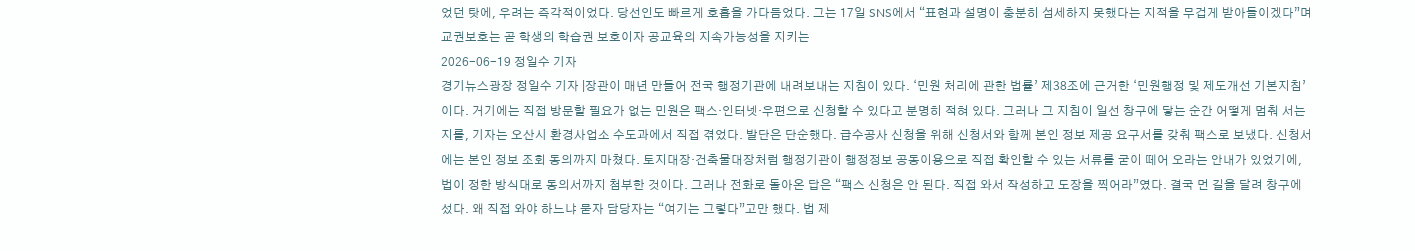었던 탓에, 우려는 즉각적이었다. 당선인도 빠르게 호흡을 가다듬었다. 그는 17일 SNS에서 “표현과 설명이 충분히 섬세하지 못했다는 지적을 무겁게 받아들이겠다”며 교권보호는 곧 학생의 학습권 보호이자 공교육의 지속가능성을 지키는
2026-06-19 정일수 기자
경기뉴스광장 정일수 기자 |장관이 매년 만들어 전국 행정기관에 내려보내는 지침이 있다. ‘민원 처리에 관한 법률’ 제38조에 근거한 ‘민원행정 및 제도개선 기본지침’이다. 거기에는 직접 방문할 필요가 없는 민원은 팩스·인터넷·우편으로 신청할 수 있다고 분명히 적혀 있다. 그러나 그 지침이 일선 창구에 닿는 순간 어떻게 멈춰 서는지를, 기자는 오산시 환경사업소 수도과에서 직접 겪었다. 발단은 단순했다. 급수공사 신청을 위해 신청서와 함께 본인 정보 제공 요구서를 갖춰 팩스로 보냈다. 신청서에는 본인 정보 조회 동의까지 마쳤다. 토지대장·건축물대장처럼 행정기관이 행정정보 공동이용으로 직접 확인할 수 있는 서류를 굳이 떼어 오라는 안내가 있었기에, 법이 정한 방식대로 동의서까지 첨부한 것이다. 그러나 전화로 돌아온 답은 “팩스 신청은 안 된다. 직접 와서 작성하고 도장을 찍어라”였다. 결국 먼 길을 달려 창구에 섰다. 왜 직접 와야 하느냐 묻자 담당자는 “여기는 그렇다”고만 했다. 법 제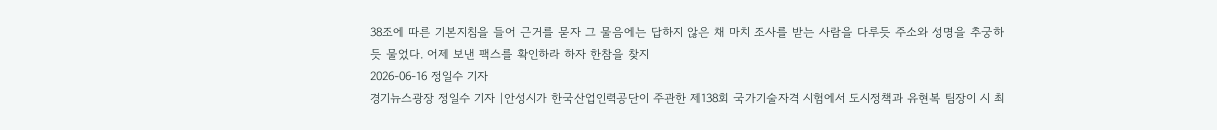38조에 따른 기본지침을 들어 근거를 묻자 그 물음에는 답하지 않은 채 마치 조사를 받는 사람을 다루듯 주소와 성명을 추궁하듯 물었다. 어제 보낸 팩스를 확인하라 하자 한참을 찾지
2026-06-16 정일수 기자
경기뉴스광장 정일수 기자 |안성시가 한국산업인력공단이 주관한 제138회 국가기술자격 시험에서 도시정책과 유현복 팀장이 시 최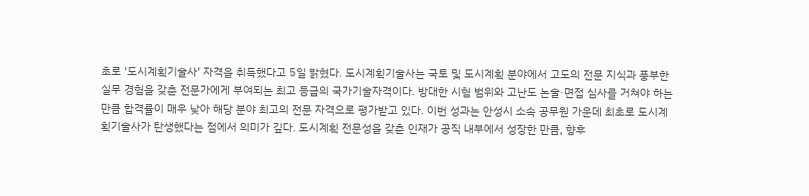초로 ‘도시계획기술사’ 자격을 취득했다고 5일 밝혔다. 도시계획기술사는 국토 및 도시계획 분야에서 고도의 전문 지식과 풍부한 실무 경험을 갖춘 전문가에게 부여되는 최고 등급의 국가기술자격이다. 방대한 시험 범위와 고난도 논술·면접 심사를 거쳐야 하는 만큼 합격률이 매우 낮아 해당 분야 최고의 전문 자격으로 평가받고 있다. 이번 성과는 안성시 소속 공무원 가운데 최초로 도시계획기술사가 탄생했다는 점에서 의미가 깊다. 도시계획 전문성을 갖춘 인재가 공직 내부에서 성장한 만큼, 향후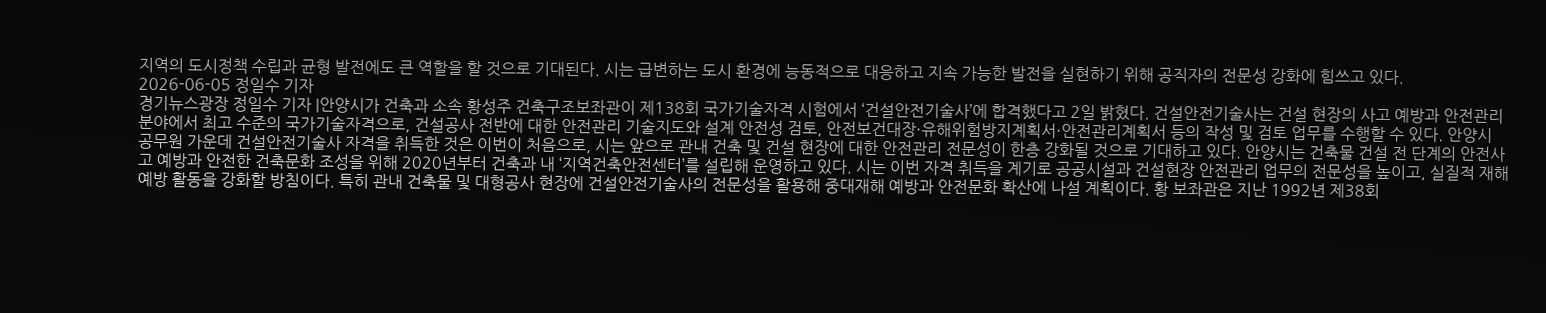지역의 도시정책 수립과 균형 발전에도 큰 역할을 할 것으로 기대된다. 시는 급변하는 도시 환경에 능동적으로 대응하고 지속 가능한 발전을 실현하기 위해 공직자의 전문성 강화에 힘쓰고 있다.
2026-06-05 정일수 기자
경기뉴스광장 정일수 기자 |안양시가 건축과 소속 황성주 건축구조보좌관이 제138회 국가기술자격 시험에서 ‘건설안전기술사’에 합격했다고 2일 밝혔다. 건설안전기술사는 건설 현장의 사고 예방과 안전관리 분야에서 최고 수준의 국가기술자격으로, 건설공사 전반에 대한 안전관리 기술지도와 설계 안전성 검토, 안전보건대장·유해위험방지계획서·안전관리계획서 등의 작성 및 검토 업무를 수행할 수 있다. 안양시 공무원 가운데 건설안전기술사 자격을 취득한 것은 이번이 처음으로, 시는 앞으로 관내 건축 및 건설 현장에 대한 안전관리 전문성이 한층 강화될 것으로 기대하고 있다. 안양시는 건축물 건설 전 단계의 안전사고 예방과 안전한 건축문화 조성을 위해 2020년부터 건축과 내 ‘지역건축안전센터’를 설립해 운영하고 있다. 시는 이번 자격 취득을 계기로 공공시설과 건설현장 안전관리 업무의 전문성을 높이고, 실질적 재해예방 활동을 강화할 방침이다. 특히 관내 건축물 및 대형공사 현장에 건설안전기술사의 전문성을 활용해 중대재해 예방과 안전문화 확산에 나설 계획이다. 황 보좌관은 지난 1992년 제38회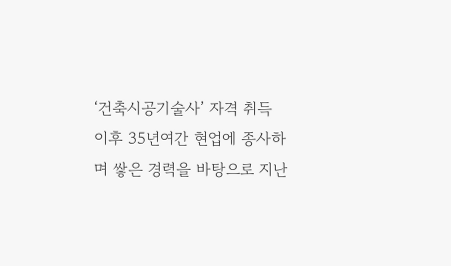‘건축시공기술사’ 자격 취득 이후 35년여간 현업에 종사하며 쌓은 경력을 바탕으로 지난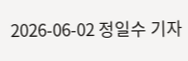2026-06-02 정일수 기자